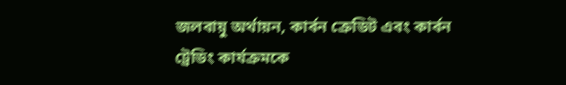জলবায়ু অর্থায়ন, কার্বন ক্রেডিট এবং কার্বন ট্রেডিং কার্যক্রমকে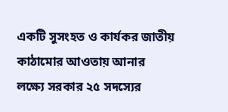একটি সুসংহত ও কার্যকর জাতীয় কাঠামোর আওতায় আনার লক্ষ্যে সরকার ২৫ সদস্যের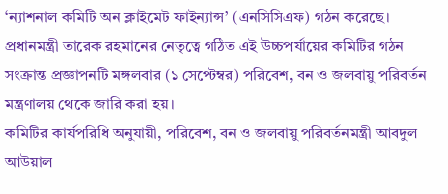‘ন্যাশনাল কমিটি অন ক্লাইমেট ফাইন্যান্স’ (এনসিসিএফ) গঠন করেছে।
প্রধানমন্ত্রী তারেক রহমানের নেতৃত্বে গঠিত এই উচ্চপর্যায়ের কমিটির গঠন সংক্রান্ত প্রজ্ঞাপনটি মঙ্গলবার (১ সেপ্টেম্বর) পরিবেশ, বন ও জলবায়ু পরিবর্তন মন্ত্রণালয় থেকে জারি করা হয়।
কমিটির কার্যপরিধি অনুযায়ী, পরিবেশ, বন ও জলবায়ু পরিবর্তনমন্ত্রী আবদুল আউয়াল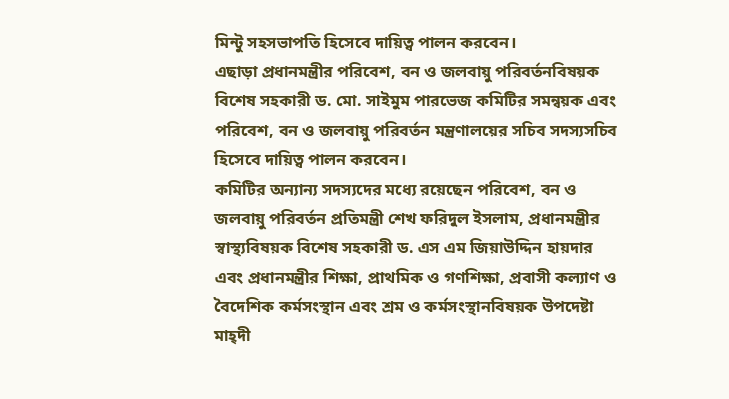মিন্টু সহসভাপতি হিসেবে দায়িত্ব পালন করবেন।
এছাড়া প্রধানমন্ত্রীর পরিবেশ, বন ও জলবায়ু পরিবর্তনবিষয়ক বিশেষ সহকারী ড. মো. সাইমুম পারভেজ কমিটির সমন্বয়ক এবং পরিবেশ, বন ও জলবায়ু পরিবর্তন মন্ত্রণালয়ের সচিব সদস্যসচিব হিসেবে দায়িত্ব পালন করবেন।
কমিটির অন্যান্য সদস্যদের মধ্যে রয়েছেন পরিবেশ, বন ও জলবায়ু পরিবর্তন প্রতিমন্ত্রী শেখ ফরিদুল ইসলাম, প্রধানমন্ত্রীর স্বাস্থ্যবিষয়ক বিশেষ সহকারী ড. এস এম জিয়াউদ্দিন হায়দার এবং প্রধানমন্ত্রীর শিক্ষা, প্রাথমিক ও গণশিক্ষা, প্রবাসী কল্যাণ ও বৈদেশিক কর্মসংস্থান এবং শ্রম ও কর্মসংস্থানবিষয়ক উপদেষ্টা মাহ্দী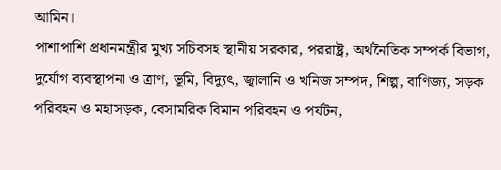আমিন।
পাশাপাশি প্রধানমন্ত্রীর মুখ্য সচিবসহ স্থানীয় সরকার, পররাষ্ট্র, অর্থনৈতিক সম্পর্ক বিভাগ, দুর্যোগ ব্যবস্থাপনা ও ত্রাণ, ভূমি, বিদ্যুৎ, জ্বালানি ও খনিজ সম্পদ, শিল্প, বাণিজ্য, সড়ক পরিবহন ও মহাসড়ক, বেসামরিক বিমান পরিবহন ও পর্যটন,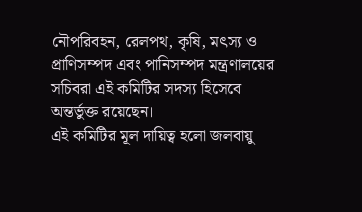নৌপরিবহন, রেলপথ, কৃষি, মৎস্য ও প্রাণিসম্পদ এবং পানিসম্পদ মন্ত্রণালয়ের সচিবরা এই কমিটির সদস্য হিসেবে অন্তর্ভুক্ত রয়েছেন।
এই কমিটির মূল দায়িত্ব হলো জলবায়ু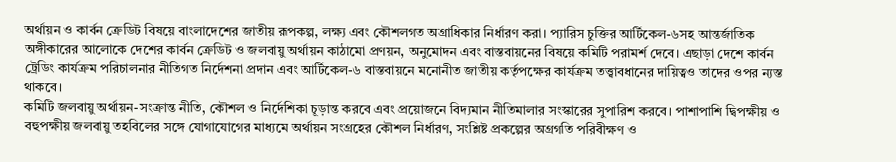অর্থায়ন ও কার্বন ক্রেডিট বিষয়ে বাংলাদেশের জাতীয় রূপকল্প, লক্ষ্য এবং কৌশলগত অগ্রাধিকার নির্ধারণ করা। প্যারিস চুক্তির আর্টিকেল-৬সহ আন্তর্জাতিক অঙ্গীকারের আলোকে দেশের কার্বন ক্রেডিট ও জলবায়ু অর্থায়ন কাঠামো প্রণয়ন, অনুমোদন এবং বাস্তবায়নের বিষয়ে কমিটি পরামর্শ দেবে। এছাড়া দেশে কার্বন ট্রেডিং কার্যক্রম পরিচালনার নীতিগত নির্দেশনা প্রদান এবং আর্টিকেল-৬ বাস্তবায়নে মনোনীত জাতীয় কর্তৃপক্ষের কার্যক্রম তত্ত্বাবধানের দায়িত্বও তাদের ওপর ন্যস্ত থাকবে।
কমিটি জলবায়ু অর্থায়ন-সংক্রান্ত নীতি, কৌশল ও নির্দেশিকা চূড়ান্ত করবে এবং প্রয়োজনে বিদ্যমান নীতিমালার সংস্কারের সুপারিশ করবে। পাশাপাশি দ্বিপক্ষীয় ও বহুপক্ষীয় জলবায়ু তহবিলের সঙ্গে যোগাযোগের মাধ্যমে অর্থায়ন সংগ্রহের কৌশল নির্ধারণ, সংশ্লিষ্ট প্রকল্পের অগ্রগতি পরিবীক্ষণ ও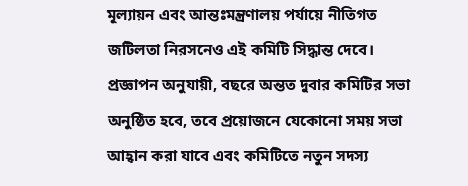মূল্যায়ন এবং আন্তঃমন্ত্রণালয় পর্যায়ে নীতিগত জটিলতা নিরসনেও এই কমিটি সিদ্ধান্ত দেবে।
প্রজ্ঞাপন অনুযায়ী, বছরে অন্তত দুবার কমিটির সভা অনুষ্ঠিত হবে, তবে প্রয়োজনে যেকোনো সময় সভা আহ্বান করা যাবে এবং কমিটিতে নতুন সদস্য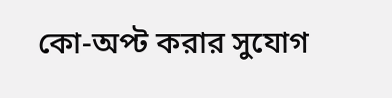কো-অপ্ট করার সুযোগ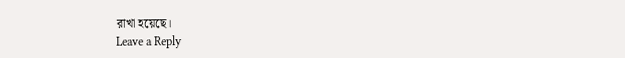রাখা হয়েছে।
Leave a Reply